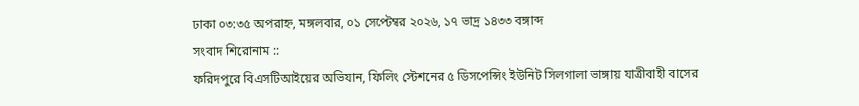ঢাকা ০৩:৩৫ অপরাহ্ন, মঙ্গলবার, ০১ সেপ্টেম্বর ২০২৬, ১৭ ভাদ্র ১৪৩৩ বঙ্গাব্দ
সংবাদ শিরোনাম ::
ফরিদপুরে বিএসটিআইয়ের অভিযান, ফিলিং স্টেশনের ৫ ডিসপেন্সিং ইউনিট সিলগালা ভাঙ্গায় যাত্রীবাহী বাসের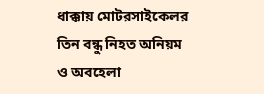ধাক্কায় মোটরসাইকেলর তিন বন্ধু নিহত অনিয়ম ও অবহেলা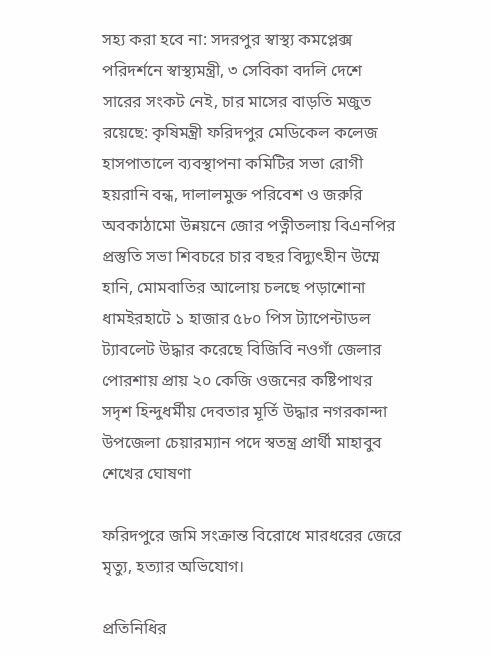সহ্য করা হবে না: সদরপুর স্বাস্থ্য কমপ্লেক্স পরিদর্শনে স্বাস্থ্যমন্ত্রী, ৩ সেবিকা বদলি দেশে সারের সংকট নেই, চার মাসের বাড়তি মজুত রয়েছে: কৃষিমন্ত্রী ফরিদপুর মেডিকেল কলেজ হাসপাতালে ব্যবস্থাপনা কমিটির সভা রোগী হয়রানি বন্ধ, দালালমুক্ত পরিবেশ ও জরুরি অবকাঠামো উন্নয়নে জোর পত্নীতলায় বিএনপির প্রস্তুতি সভা শিবচরে চার বছর বিদ্যুৎহীন উম্মে হানি, মোমবাতির আলোয় চলছে পড়াশোনা ধামইরহাটে ১ হাজার ৫৮০ পিস ট্যাপেন্টাডল ট্যাবলেট উদ্ধার করেছে বিজিবি নওগাঁ জেলার পোরশায় প্রায় ২০ কেজি ওজনের কষ্টিপাথর সদৃশ হিন্দুধর্মীয় দেবতার মূর্তি উদ্ধার নগরকান্দা উপজেলা চেয়ারম্যান পদে স্বতন্ত্র প্রার্থী মাহাবুব শেখের ঘোষণা

ফরিদপুরে জমি সংক্রান্ত বিরোধে মারধরের জেরে মৃত্যু, হত্যার অভিযোগ।

প্রতিনিধির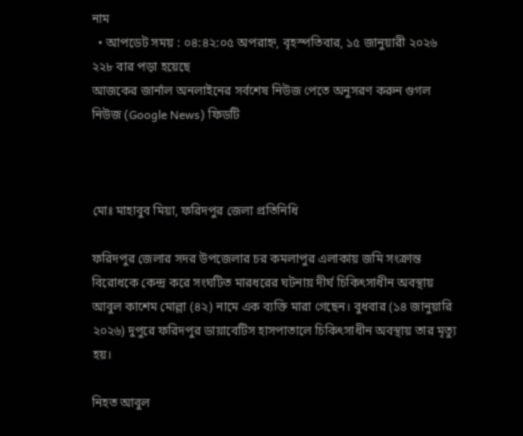নাম
  • আপডেট সময় : ০৪:৪২:০৫ অপরাহ্ন, বৃহস্পতিবার, ১৫ জানুয়ারী ২০২৬ ২২৮ বার পড়া হয়েছে
আজকের জার্নাল অনলাইনের সর্বশেষ নিউজ পেতে অনুসরণ করুন গুগল নিউজ (Google News) ফিডটি



মোঃ মাহাবুব মিয়া, ফরিদপুর জেলা প্রতিনিধি

ফরিদপুর জেলার সদর উপজেলার চর কমলাপুর এলাকায় জমি সংক্রান্ত বিরোধকে কেন্দ্র করে সংঘটিত মারধরের ঘটনায় দীর্ঘ চিকিৎসাধীন অবস্থায় আবুল কাশেম মোল্লা (৪২) নামে এক ব্যক্তি মারা গেছেন। বুধবার (১৪ জানুয়ারি ২০২৬) দুপুরে ফরিদপুর ডায়াবেটিস হাসপাতালে চিকিৎসাধীন অবস্থায় তার মৃত্যু হয়।

নিহত আবুল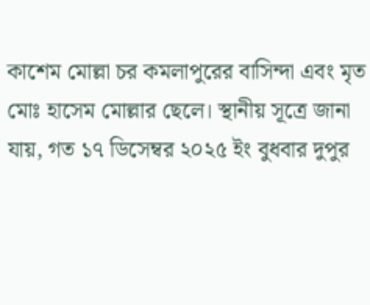কাশেম মোল্লা চর কমলাপুরের বাসিন্দা এবং মৃত মোঃ হাসেম মোল্লার ছেলে। স্থানীয় সূত্রে জানা যায়, গত ১৭ ডিসেম্বর ২০২৫ ইং বুধবার দুপুর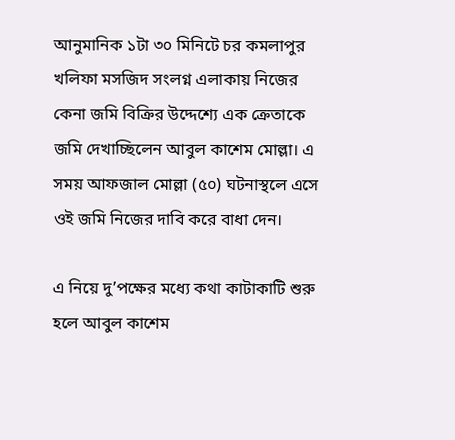আনুমানিক ১টা ৩০ মিনিটে চর কমলাপুর খলিফা মসজিদ সংলগ্ন এলাকায় নিজের কেনা জমি বিক্রির উদ্দেশ্যে এক ক্রেতাকে জমি দেখাচ্ছিলেন আবুল কাশেম মোল্লা। এ সময় আফজাল মোল্লা (৫০) ঘটনাস্থলে এসে ওই জমি নিজের দাবি করে বাধা দেন।

এ নিয়ে দু’পক্ষের মধ্যে কথা কাটাকাটি শুরু হলে আবুল কাশেম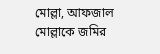মোল্লা, আফজাল মোল্লাকে জমির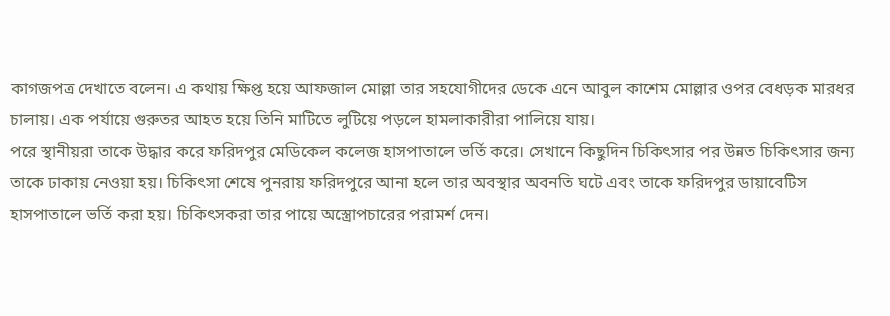কাগজপত্র দেখাতে বলেন। এ কথায় ক্ষিপ্ত হয়ে আফজাল মোল্লা তার সহযোগীদের ডেকে এনে আবুল কাশেম মোল্লার ওপর বেধড়ক মারধর চালায়। এক পর্যায়ে গুরুতর আহত হয়ে তিনি মাটিতে লুটিয়ে পড়লে হামলাকারীরা পালিয়ে যায়।
পরে স্থানীয়রা তাকে উদ্ধার করে ফরিদপুর মেডিকেল কলেজ হাসপাতালে ভর্তি করে। সেখানে কিছুদিন চিকিৎসার পর উন্নত চিকিৎসার জন্য তাকে ঢাকায় নেওয়া হয়। চিকিৎসা শেষে পুনরায় ফরিদপুরে আনা হলে তার অবস্থার অবনতি ঘটে এবং তাকে ফরিদপুর ডায়াবেটিস হাসপাতালে ভর্তি করা হয়। চিকিৎসকরা তার পায়ে অস্ত্রোপচারের পরামর্শ দেন।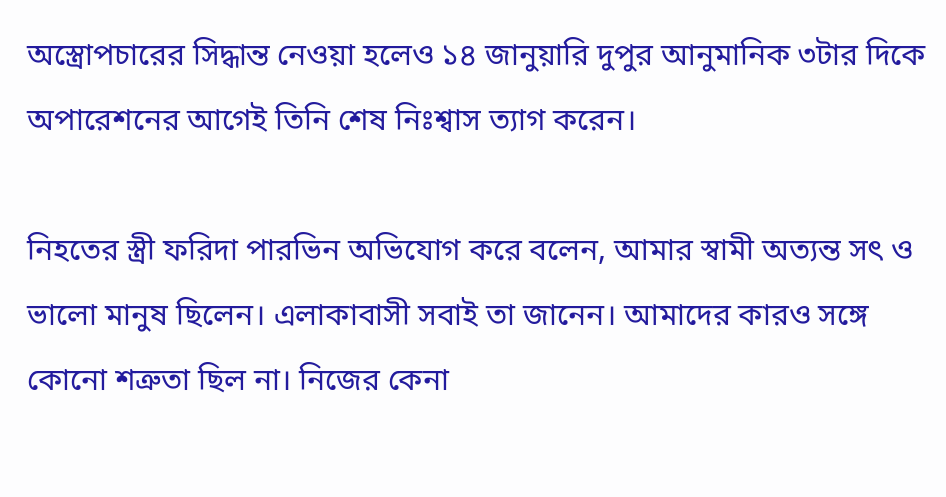অস্ত্রোপচারের সিদ্ধান্ত নেওয়া হলেও ১৪ জানুয়ারি দুপুর আনুমানিক ৩টার দিকে অপারেশনের আগেই তিনি শেষ নিঃশ্বাস ত্যাগ করেন।

নিহতের স্ত্রী ফরিদা পারভিন অভিযোগ করে বলেন, আমার স্বামী অত্যন্ত সৎ ও ভালো মানুষ ছিলেন। এলাকাবাসী সবাই তা জানেন। আমাদের কারও সঙ্গে কোনো শত্রুতা ছিল না। নিজের কেনা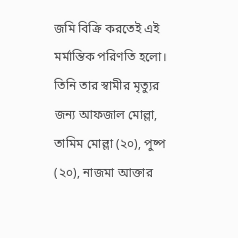জমি বিক্রি করতেই এই মর্মান্তিক পরিণতি হলো। তিনি তার স্বামীর মৃত্যুর জন্য আফজাল মোল্লা, তামিম মোল্লা (২০), পুষ্প (২০), নাজমা আক্তার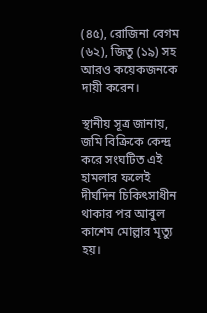(৪৫), রোজিনা বেগম (৬২), জিতু (১৯) সহ আরও কয়েকজনকে দায়ী করেন।

স্থানীয় সূত্র জানায়, জমি বিক্রিকে কেন্দ্র করে সংঘটিত এই হামলার ফলেই দীর্ঘদিন চিকিৎসাধীন থাকার পর আবুল কাশেম মোল্লার মৃত্যু হয়।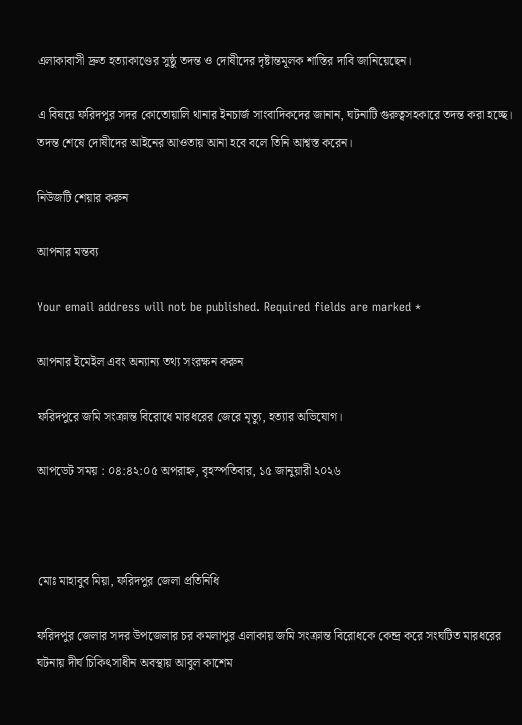এলাকাবাসী দ্রুত হত্যাকাণ্ডের সুষ্ঠু তদন্ত ও দোষীদের দৃষ্টান্তমূলক শাস্তির দাবি জানিয়েছেন।

এ বিষয়ে ফরিদপুর সদর কোতোয়ালি থানার ইনচার্জ সাংবাদিকদের জানান, ঘটনাটি গুরুত্বসহকারে তদন্ত করা হচ্ছে। তদন্ত শেষে দোষীদের আইনের আওতায় আনা হবে বলে তিনি আশ্বস্ত করেন।

নিউজটি শেয়ার করুন

আপনার মন্তব্য

Your email address will not be published. Required fields are marked *

আপনার ইমেইল এবং অন্যান্য তথ্য সংরক্ষন করুন

ফরিদপুরে জমি সংক্রান্ত বিরোধে মারধরের জেরে মৃত্যু, হত্যার অভিযোগ।

আপডেট সময় : ০৪:৪২:০৫ অপরাহ্ন, বৃহস্পতিবার, ১৫ জানুয়ারী ২০২৬



মোঃ মাহাবুব মিয়া, ফরিদপুর জেলা প্রতিনিধি

ফরিদপুর জেলার সদর উপজেলার চর কমলাপুর এলাকায় জমি সংক্রান্ত বিরোধকে কেন্দ্র করে সংঘটিত মারধরের ঘটনায় দীর্ঘ চিকিৎসাধীন অবস্থায় আবুল কাশেম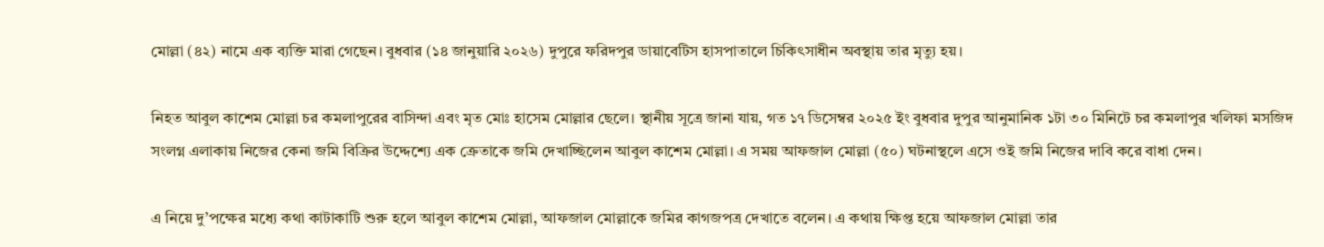মোল্লা (৪২) নামে এক ব্যক্তি মারা গেছেন। বুধবার (১৪ জানুয়ারি ২০২৬) দুপুরে ফরিদপুর ডায়াবেটিস হাসপাতালে চিকিৎসাধীন অবস্থায় তার মৃত্যু হয়।

নিহত আবুল কাশেম মোল্লা চর কমলাপুরের বাসিন্দা এবং মৃত মোঃ হাসেম মোল্লার ছেলে। স্থানীয় সূত্রে জানা যায়, গত ১৭ ডিসেম্বর ২০২৫ ইং বুধবার দুপুর আনুমানিক ১টা ৩০ মিনিটে চর কমলাপুর খলিফা মসজিদ সংলগ্ন এলাকায় নিজের কেনা জমি বিক্রির উদ্দেশ্যে এক ক্রেতাকে জমি দেখাচ্ছিলেন আবুল কাশেম মোল্লা। এ সময় আফজাল মোল্লা (৫০) ঘটনাস্থলে এসে ওই জমি নিজের দাবি করে বাধা দেন।

এ নিয়ে দু’পক্ষের মধ্যে কথা কাটাকাটি শুরু হলে আবুল কাশেম মোল্লা, আফজাল মোল্লাকে জমির কাগজপত্র দেখাতে বলেন। এ কথায় ক্ষিপ্ত হয়ে আফজাল মোল্লা তার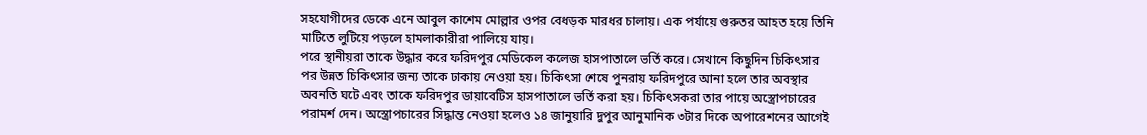সহযোগীদের ডেকে এনে আবুল কাশেম মোল্লার ওপর বেধড়ক মারধর চালায়। এক পর্যায়ে গুরুতর আহত হয়ে তিনি মাটিতে লুটিয়ে পড়লে হামলাকারীরা পালিয়ে যায়।
পরে স্থানীয়রা তাকে উদ্ধার করে ফরিদপুর মেডিকেল কলেজ হাসপাতালে ভর্তি করে। সেখানে কিছুদিন চিকিৎসার পর উন্নত চিকিৎসার জন্য তাকে ঢাকায় নেওয়া হয়। চিকিৎসা শেষে পুনরায় ফরিদপুরে আনা হলে তার অবস্থার অবনতি ঘটে এবং তাকে ফরিদপুর ডায়াবেটিস হাসপাতালে ভর্তি করা হয়। চিকিৎসকরা তার পায়ে অস্ত্রোপচারের পরামর্শ দেন। অস্ত্রোপচারের সিদ্ধান্ত নেওয়া হলেও ১৪ জানুয়ারি দুপুর আনুমানিক ৩টার দিকে অপারেশনের আগেই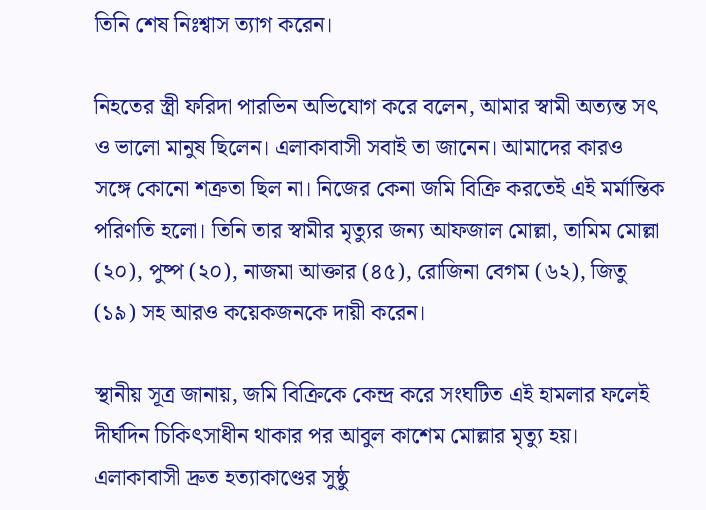তিনি শেষ নিঃশ্বাস ত্যাগ করেন।

নিহতের স্ত্রী ফরিদা পারভিন অভিযোগ করে বলেন, আমার স্বামী অত্যন্ত সৎ ও ভালো মানুষ ছিলেন। এলাকাবাসী সবাই তা জানেন। আমাদের কারও সঙ্গে কোনো শত্রুতা ছিল না। নিজের কেনা জমি বিক্রি করতেই এই মর্মান্তিক পরিণতি হলো। তিনি তার স্বামীর মৃত্যুর জন্য আফজাল মোল্লা, তামিম মোল্লা (২০), পুষ্প (২০), নাজমা আক্তার (৪৫), রোজিনা বেগম (৬২), জিতু (১৯) সহ আরও কয়েকজনকে দায়ী করেন।

স্থানীয় সূত্র জানায়, জমি বিক্রিকে কেন্দ্র করে সংঘটিত এই হামলার ফলেই দীর্ঘদিন চিকিৎসাধীন থাকার পর আবুল কাশেম মোল্লার মৃত্যু হয়। এলাকাবাসী দ্রুত হত্যাকাণ্ডের সুষ্ঠু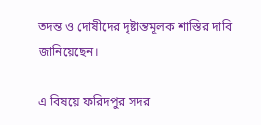তদন্ত ও দোষীদের দৃষ্টান্তমূলক শাস্তির দাবি জানিয়েছেন।

এ বিষয়ে ফরিদপুর সদর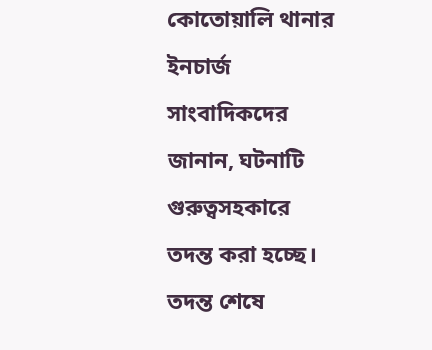কোতোয়ালি থানার ইনচার্জ সাংবাদিকদের জানান, ঘটনাটি গুরুত্বসহকারে তদন্ত করা হচ্ছে। তদন্ত শেষে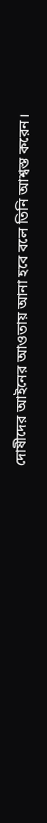দোষীদের আইনের আওতায় আনা হবে বলে তিনি আশ্বস্ত করেন।